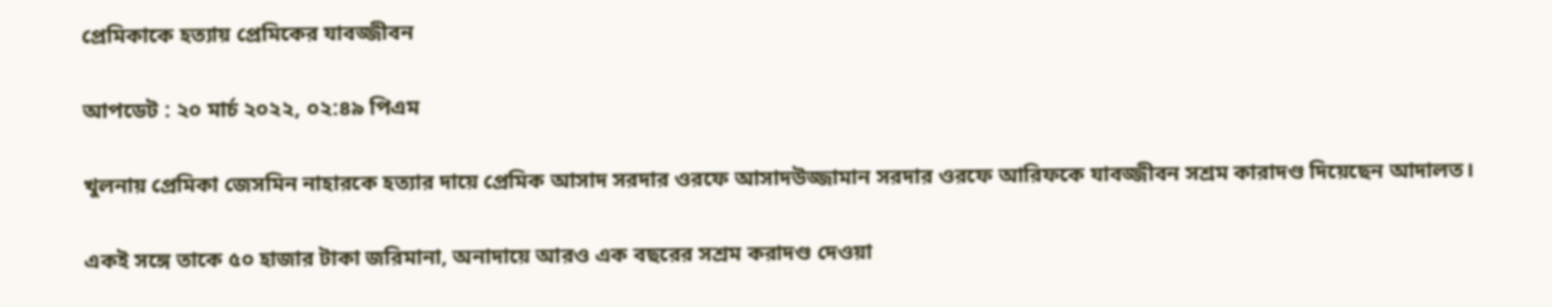প্রেমিকাকে হত্যায় প্রেমিকের যাবজ্জীবন

আপডেট : ২০ মার্চ ২০২২, ০২:৪৯ পিএম

খুলনায় প্রেমিকা জেসমিন নাহারকে হত্যার দায়ে প্রেমিক আসাদ সরদার ওরফে আসাদউজ্জামান সরদার ওরফে আরিফকে যাবজ্জীবন সশ্রম কারাদণ্ড দিয়েছেন আদালত।

একই সঙ্গে তা‌কে ৫০ হাজার টাকা জ‌রিমানা, অনাদা‌য়ে আরও এক বছ‌রের সশ্রম করাদণ্ড দেওয়া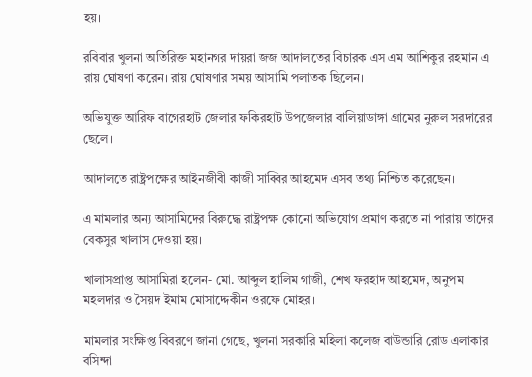হয়।

রবিবার খুলনা অতিরিক্ত মহানগর দায়রা জজ আদালতের বিচারক এস এম আশিকুর রহমান এ রায় ঘোষণা ক‌রেন। রায় ঘোষণার সময় আসা‌মি পলাতক ছি‌লেন।

অভিযুক্ত আরিফ বাগেরহাট জেলার ফকিরহাট উপজেলার বালিয়াডাঙ্গা গ্রামের নুরুল সরদারের ছেলে।

আদালতে রাষ্ট্রপক্ষের আইনজীবী কাজী সাব্বির আহমেদ এসব তথ্য নিশ্চিত করেছেন।

এ মামলার অন‌্য আসা‌মি‌দের বিরু‌দ্ধে রাষ্ট্রপক্ষ কোনো অভিযোগ প্রমাণ কর‌তে না পারায় তা‌দের বেকসুর খালাস দেওয়া হয়।

খালাসপ্রাপ্ত আসামিরা হলেন- মো. আব্দুল হালিম গাজী, শেখ ফরহাদ আহমেদ, অনুপম মহলদার ও সৈয়দ ইমাম মোসাদ্দেকীন ওরফে মোহর।

মামলার সংক্ষিপ্ত বিবরণে জানা গেছে, খুলনা সরকারি মহিলা কলেজ বাউন্ডারি রোড এলাকার বসিন্দা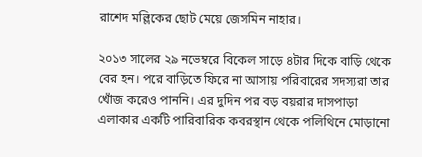রাশেদ মল্লিকের ছোট মেয়ে জেসমিন নাহার।

২০১৩ সালের ২৯ নভেম্বরে বিকেল সাড়ে ৪টার দিকে বাড়ি থেকে বের হন। পরে বাড়িতে ফিরে না আসায় পরিবারের সদস্যরা তার খোঁজ করেও পাননি। এর দুদিন পর বড় বয়রার দাসপাড়া এলাকার একটি পারিবারিক কবরস্থান থেকে পলিথিনে মোড়ানো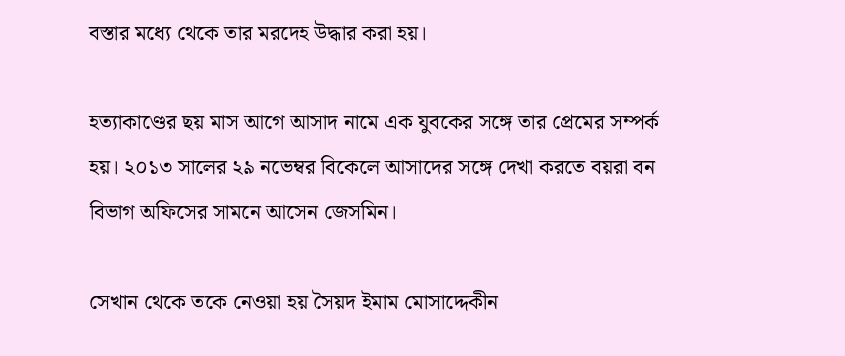বস্তার মধ্যে থেকে তার মরদেহ উদ্ধার করা হয়।

হত্যাকাণ্ডের ছয় মাস আগে আসাদ নামে এক যুবকের সঙ্গে তার প্রেমের সম্পর্ক হয়। ২০১৩ সালের ২৯ নভেম্বর বিকেলে আসাদের সঙ্গে দেখা করতে বয়রা বন বিভাগ অফিসের সামনে আসেন জেসমিন।

সেখান থেকে তকে নেওয়া হয় সৈয়দ ইমাম মোসাদ্দেকীন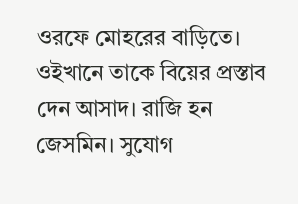ওরফে মোহরের বাড়িতে। ওইখানে তাকে বিয়ের প্রস্তাব দেন আসাদ। রাজি হন জেসমিন। সুযোগ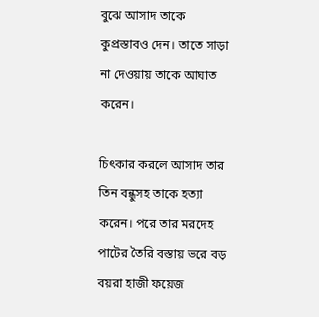বুঝে আসাদ তাকে কুপ্রস্তাবও দেন। তাতে সাড়া না দেওয়ায় তাকে আঘাত করেন।

চিৎকার করলে আসাদ তার তিন বন্ধুসহ তাকে হত্যা করেন। পরে তার মরদেহ পাটের তৈরি বস্তায় ভরে বড় বয়রা হাজী ফয়েজ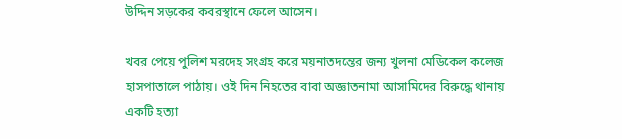উদ্দিন সড়কের কবরস্থানে ফেলে আসেন।

খবর পেয়ে পুলিশ মরদেহ সংগ্রহ করে ময়নাতদন্তের জন্য খুলনা মেডিকেল কলেজ হাসপাতালে পাঠায়। ওই দিন নিহতের বাবা অজ্ঞাতনামা আসামিদের বিরুদ্ধে থানায় একটি হত্যা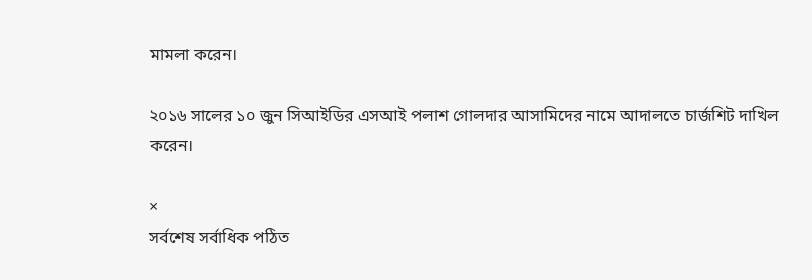মামলা করেন।

২০১৬ সালের ১০ জুন সিআইডির এসআই পলাশ গোলদার আসামিদের নামে আদালতে চার্জশিট দাখিল করেন।

×
সর্বশেষ সর্বাধিক পঠিত